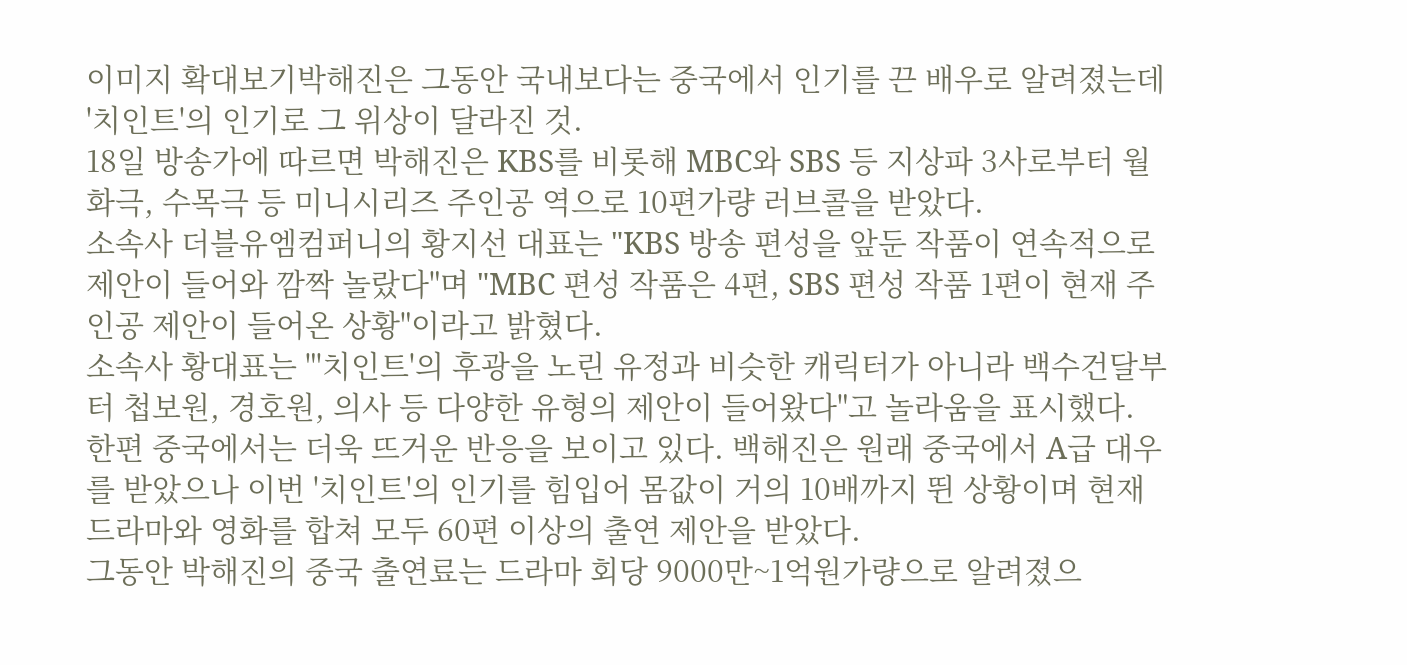이미지 확대보기박해진은 그동안 국내보다는 중국에서 인기를 끈 배우로 알려졌는데 '치인트'의 인기로 그 위상이 달라진 것.
18일 방송가에 따르면 박해진은 KBS를 비롯해 MBC와 SBS 등 지상파 3사로부터 월화극, 수목극 등 미니시리즈 주인공 역으로 10편가량 러브콜을 받았다.
소속사 더블유엠컴퍼니의 황지선 대표는 "KBS 방송 편성을 앞둔 작품이 연속적으로 제안이 들어와 깜짝 놀랐다"며 "MBC 편성 작품은 4편, SBS 편성 작품 1편이 현재 주인공 제안이 들어온 상황"이라고 밝혔다.
소속사 황대표는 "'치인트'의 후광을 노린 유정과 비슷한 캐릭터가 아니라 백수건달부터 첩보원, 경호원, 의사 등 다양한 유형의 제안이 들어왔다"고 놀라움을 표시했다.
한편 중국에서는 더욱 뜨거운 반응을 보이고 있다. 백해진은 원래 중국에서 A급 대우를 받았으나 이번 '치인트'의 인기를 힘입어 몸값이 거의 10배까지 뛴 상황이며 현재 드라마와 영화를 합쳐 모두 60편 이상의 출연 제안을 받았다.
그동안 박해진의 중국 출연료는 드라마 회당 9000만~1억원가량으로 알려졌으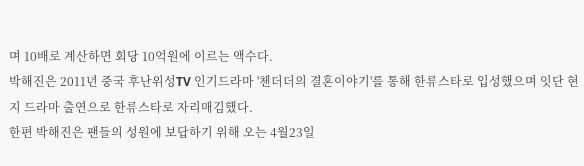며 10배로 계산하면 회당 10억원에 이르는 액수다.
박해진은 2011년 중국 후난위성TV 인기드라마 '첸더더의 결혼이야기'를 통해 한류스타로 입성했으며 잇단 현지 드라마 출연으로 한류스타로 자리매김했다.
한편 박해진은 팬들의 성원에 보답하기 위해 오는 4월23일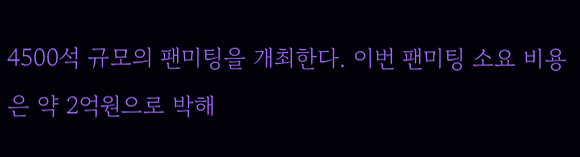4500석 규모의 팬미팅을 개최한다. 이번 팬미팅 소요 비용은 약 2억원으로 박해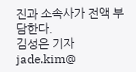진과 소속사가 전액 부담한다.
김성은 기자 jade.kim@